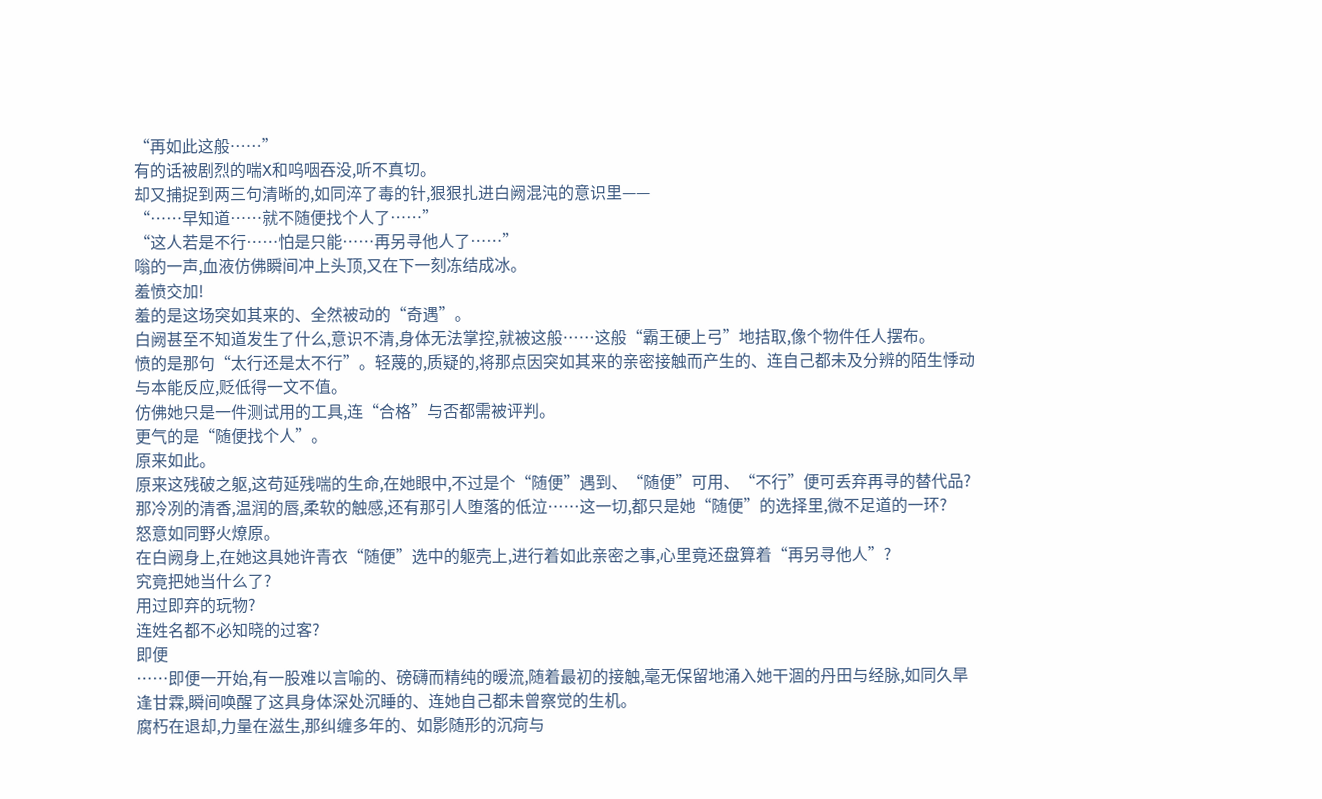“再如此这般……”
有的话被剧烈的喘X和呜咽吞没,听不真切。
却又捕捉到两三句清晰的,如同淬了毒的针,狠狠扎进白阙混沌的意识里——
“……早知道……就不随便找个人了……”
“这人若是不行……怕是只能……再另寻他人了……”
嗡的一声,血液仿佛瞬间冲上头顶,又在下一刻冻结成冰。
羞愤交加!
羞的是这场突如其来的、全然被动的“奇遇”。
白阙甚至不知道发生了什么,意识不清,身体无法掌控,就被这般……这般“霸王硬上弓”地拮取,像个物件任人摆布。
愤的是那句“太行还是太不行”。轻蔑的,质疑的,将那点因突如其来的亲密接触而产生的、连自己都未及分辨的陌生悸动与本能反应,贬低得一文不值。
仿佛她只是一件测试用的工具,连“合格”与否都需被评判。
更气的是“随便找个人”。
原来如此。
原来这残破之躯,这苟延残喘的生命,在她眼中,不过是个“随便”遇到、“随便”可用、“不行”便可丢弃再寻的替代品?
那冷冽的清香,温润的唇,柔软的触感,还有那引人堕落的低泣……这一切,都只是她“随便”的选择里,微不足道的一环?
怒意如同野火燎原。
在白阙身上,在她这具她许青衣“随便”选中的躯壳上,进行着如此亲密之事,心里竟还盘算着“再另寻他人”?
究竟把她当什么了?
用过即弃的玩物?
连姓名都不必知晓的过客?
即便
……即便一开始,有一股难以言喻的、磅礴而精纯的暖流,随着最初的接触,毫无保留地涌入她干涸的丹田与经脉,如同久旱逢甘霖,瞬间唤醒了这具身体深处沉睡的、连她自己都未曾察觉的生机。
腐朽在退却,力量在滋生,那纠缠多年的、如影随形的沉疴与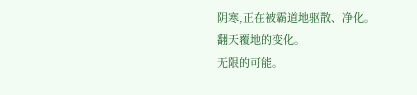阴寒,正在被霸道地驱散、净化。
翻天覆地的变化。
无限的可能。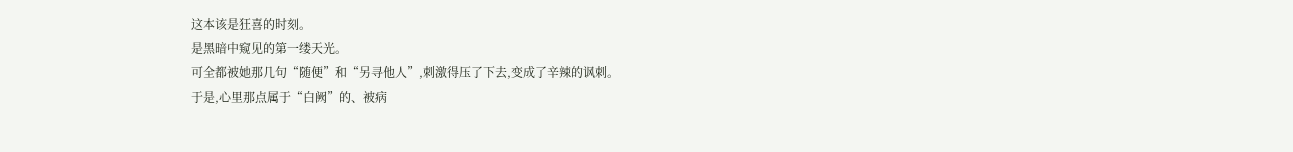这本该是狂喜的时刻。
是黑暗中窥见的第一缕天光。
可全都被她那几句“随便”和“另寻他人”,刺激得压了下去,变成了辛辣的讽刺。
于是,心里那点属于“白阙”的、被病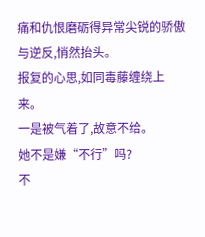痛和仇恨磨砺得异常尖锐的骄傲与逆反,悄然抬头。
报复的心思,如同毒藤缠绕上来。
一是被气着了,故意不给。
她不是嫌“不行”吗?
不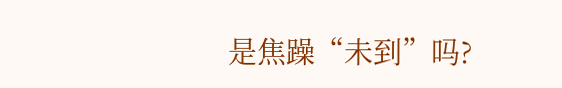是焦躁“未到”吗?